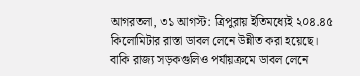আগরতলা, ৩১ আগস্ট: ত্রিপুরায় ইতিমধ্যেই ২০৪.৪৫ কিলোমিটার রাস্তা ডাবল লেনে উন্নীত করা হয়েছে। বাকি রাজ্য সড়কগুলিও পর্যায়ক্রমে ডাবল লেনে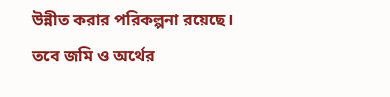উন্নীত করার পরিকল্পনা রয়েছে। তবে জমি ও অর্থের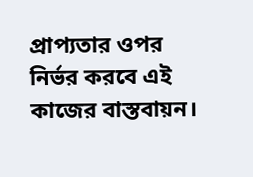প্রাপ্যতার ওপর নির্ভর করবে এই কাজের বাস্তবায়ন।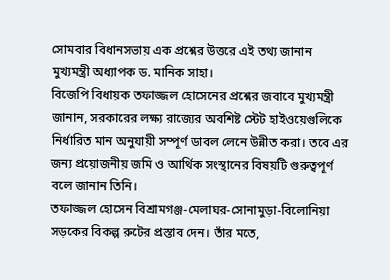সোমবার বিধানসভায় এক প্রশ্নের উত্তরে এই তথ্য জানান মুখ্যমন্ত্রী অধ্যাপক ড. মানিক সাহা।
বিজেপি বিধায়ক তফাজ্জল হোসেনের প্রশ্নের জবাবে মুখ্যমন্ত্রী জানান, সরকারের লক্ষ্য রাজ্যের অবশিষ্ট স্টেট হাইওয়েগুলিকে নির্ধারিত মান অনুযায়ী সম্পূর্ণ ডাবল লেনে উন্নীত করা। তবে এর জন্য প্রয়োজনীয় জমি ও আর্থিক সংস্থানের বিষয়টি গুরুত্বপূর্ণ বলে জানান তিনি।
তফাজ্জল হোসেন বিশ্রামগঞ্জ-মেলাঘর-সোনামুড়া-বিলোনিয়া সড়কের বিকল্প রুটের প্রস্তাব দেন। তাঁর মতে,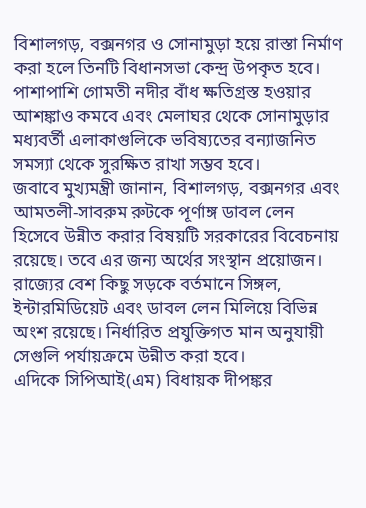বিশালগড়, বক্সনগর ও সোনামুড়া হয়ে রাস্তা নির্মাণ করা হলে তিনটি বিধানসভা কেন্দ্র উপকৃত হবে। পাশাপাশি গোমতী নদীর বাঁধ ক্ষতিগ্রস্ত হওয়ার আশঙ্কাও কমবে এবং মেলাঘর থেকে সোনামুড়ার মধ্যবর্তী এলাকাগুলিকে ভবিষ্যতের বন্যাজনিত সমস্যা থেকে সুরক্ষিত রাখা সম্ভব হবে।
জবাবে মুখ্যমন্ত্রী জানান, বিশালগড়, বক্সনগর এবং আমতলী-সাবরুম রুটকে পূর্ণাঙ্গ ডাবল লেন হিসেবে উন্নীত করার বিষয়টি সরকারের বিবেচনায় রয়েছে। তবে এর জন্য অর্থের সংস্থান প্রয়োজন। রাজ্যের বেশ কিছু সড়কে বর্তমানে সিঙ্গল, ইন্টারমিডিয়েট এবং ডাবল লেন মিলিয়ে বিভিন্ন অংশ রয়েছে। নির্ধারিত প্রযুক্তিগত মান অনুযায়ী সেগুলি পর্যায়ক্রমে উন্নীত করা হবে।
এদিকে সিপিআই(এম) বিধায়ক দীপঙ্কর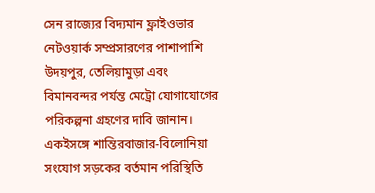সেন রাজ্যের বিদ্যমান ফ্লাইওভার নেটওয়ার্ক সম্প্রসারণের পাশাপাশি উদয়পুর, তেলিয়ামুড়া এবং বিমানবন্দর পর্যন্ত মেট্রো যোগাযোগের পরিকল্পনা গ্রহণের দাবি জানান। একইসঙ্গে শান্তিরবাজার-বিলোনিয়া সংযোগ সড়কের বর্তমান পরিস্থিতি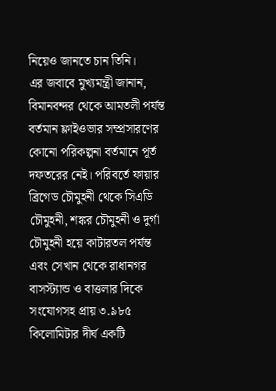নিয়েও জানতে চান তিনি।
এর জবাবে মুখ্যমন্ত্রী জানান, বিমানবন্দর থেকে আমতলী পর্যন্ত বর্তমান ফ্লাইওভার সম্প্রসারণের কোনো পরিকল্পনা বর্তমানে পূর্ত দফতরের নেই। পরিবর্তে ফায়ার ব্রিগেড চৌমুহনী থেকে সিএডি চৌমুহনী, শঙ্কর চৌমুহনী ও দুর্গা চৌমুহনী হয়ে কাটারতল পর্যন্ত এবং সেখান থেকে রাধানগর বাসস্ট্যান্ড ও বাত্তলার দিকে সংযোগসহ প্রায় ৩.৯৮৫ কিলোমিটার দীর্ঘ একটি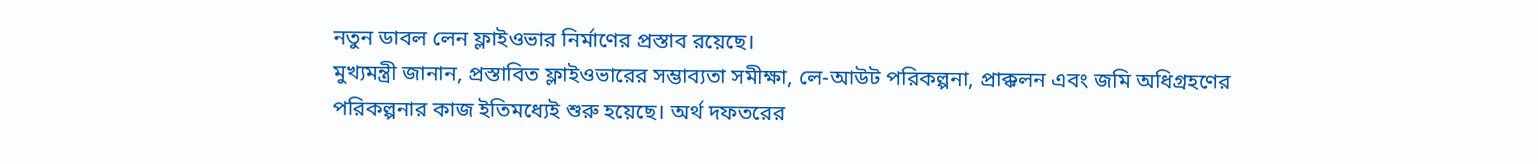নতুন ডাবল লেন ফ্লাইওভার নির্মাণের প্রস্তাব রয়েছে।
মুখ্যমন্ত্রী জানান, প্রস্তাবিত ফ্লাইওভারের সম্ভাব্যতা সমীক্ষা, লে-আউট পরিকল্পনা, প্রাক্কলন এবং জমি অধিগ্রহণের পরিকল্পনার কাজ ইতিমধ্যেই শুরু হয়েছে। অর্থ দফতরের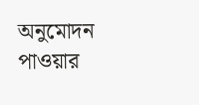অনুমোদন পাওয়ার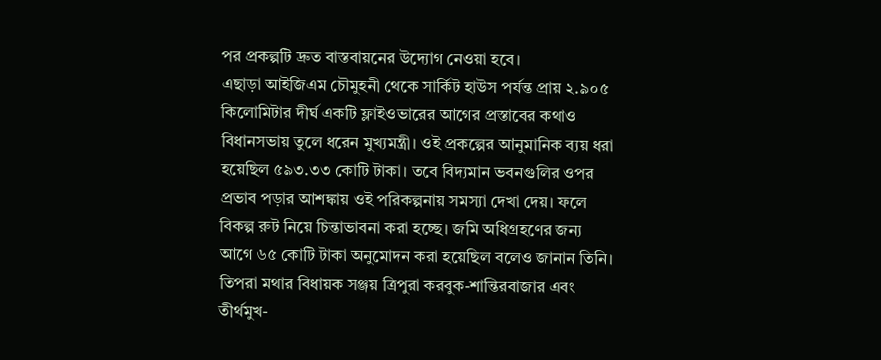পর প্রকল্পটি দ্রুত বাস্তবায়নের উদ্যোগ নেওয়া হবে।
এছাড়া আইজিএম চৌমুহনী থেকে সার্কিট হাউস পর্যন্ত প্রায় ২.৯০৫ কিলোমিটার দীর্ঘ একটি ফ্লাইওভারের আগের প্রস্তাবের কথাও বিধানসভায় তুলে ধরেন মুখ্যমন্ত্রী। ওই প্রকল্পের আনুমানিক ব্যয় ধরা হয়েছিল ৫৯৩.৩৩ কোটি টাকা। তবে বিদ্যমান ভবনগুলির ওপর প্রভাব পড়ার আশঙ্কায় ওই পরিকল্পনায় সমস্যা দেখা দেয়। ফলে বিকল্প রুট নিয়ে চিন্তাভাবনা করা হচ্ছে। জমি অধিগ্রহণের জন্য আগে ৬৫ কোটি টাকা অনুমোদন করা হয়েছিল বলেও জানান তিনি।
তিপরা মথার বিধায়ক সঞ্জয় ত্রিপুরা করবুক-শান্তিরবাজার এবং তীর্থমুখ-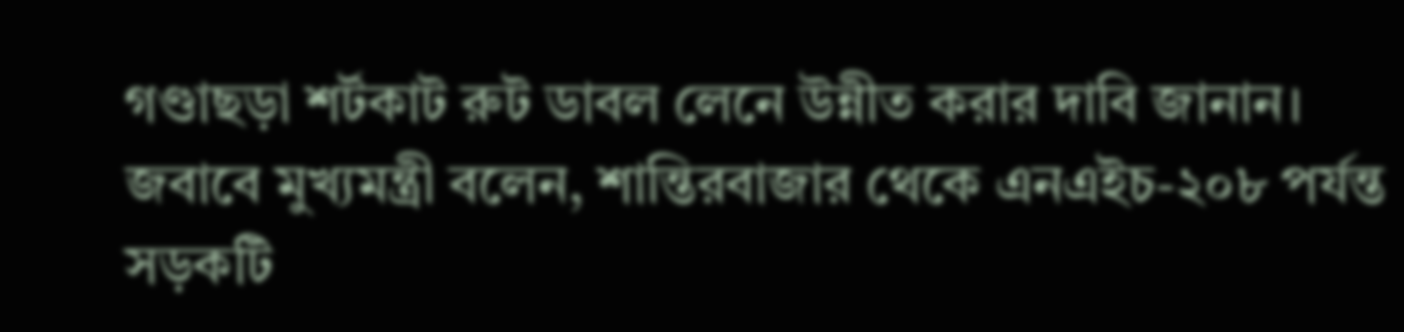গণ্ডাছড়া শর্টকাট রুট ডাবল লেনে উন্নীত করার দাবি জানান। জবাবে মুখ্যমন্ত্রী বলেন, শান্তিরবাজার থেকে এনএইচ-২০৮ পর্যন্ত সড়কটি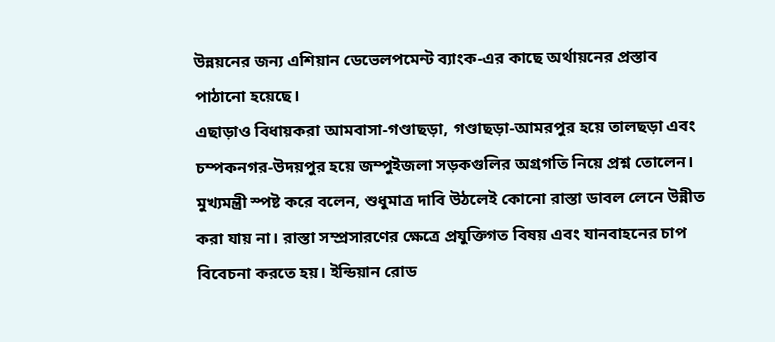উন্নয়নের জন্য এশিয়ান ডেভেলপমেন্ট ব্যাংক-এর কাছে অর্থায়নের প্রস্তাব পাঠানো হয়েছে।
এছাড়াও বিধায়করা আমবাসা-গণ্ডাছড়া, গণ্ডাছড়া-আমরপুর হয়ে তালছড়া এবং চম্পকনগর-উদয়পুর হয়ে জম্পুইজলা সড়কগুলির অগ্রগতি নিয়ে প্রশ্ন তোলেন।
মুখ্যমন্ত্রী স্পষ্ট করে বলেন, শুধুমাত্র দাবি উঠলেই কোনো রাস্তা ডাবল লেনে উন্নীত করা যায় না। রাস্তা সম্প্রসারণের ক্ষেত্রে প্রযুক্তিগত বিষয় এবং যানবাহনের চাপ বিবেচনা করতে হয়। ইন্ডিয়ান রোড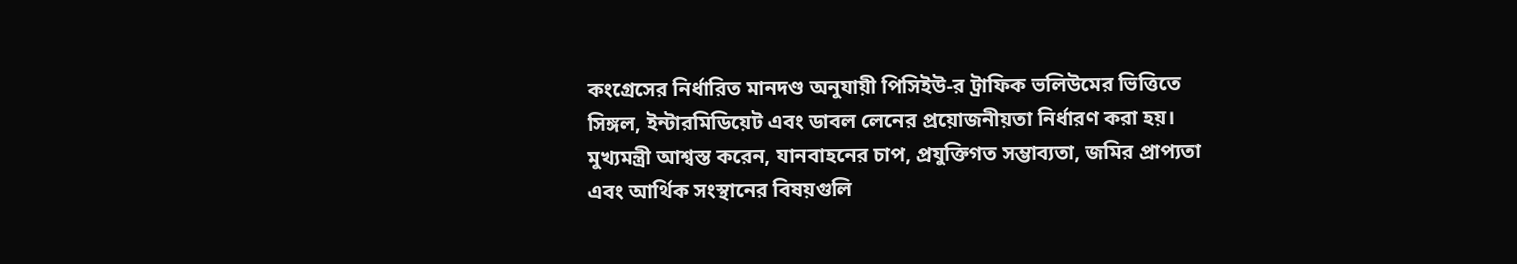কংগ্রেসের নির্ধারিত মানদণ্ড অনুযায়ী পিসিইউ-র ট্রাফিক ভলিউমের ভিত্তিতে সিঙ্গল, ইন্টারমিডিয়েট এবং ডাবল লেনের প্রয়োজনীয়তা নির্ধারণ করা হয়।
মুখ্যমন্ত্রী আশ্বস্ত করেন, যানবাহনের চাপ, প্রযুক্তিগত সম্ভাব্যতা, জমির প্রাপ্যতা এবং আর্থিক সংস্থানের বিষয়গুলি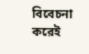বিবেচনা করেই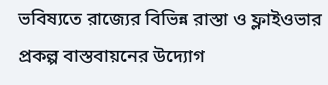ভবিষ্যতে রাজ্যের বিভিন্ন রাস্তা ও ফ্লাইওভার প্রকল্প বাস্তবায়নের উদ্যোগ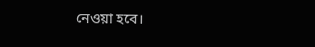নেওয়া হবে।